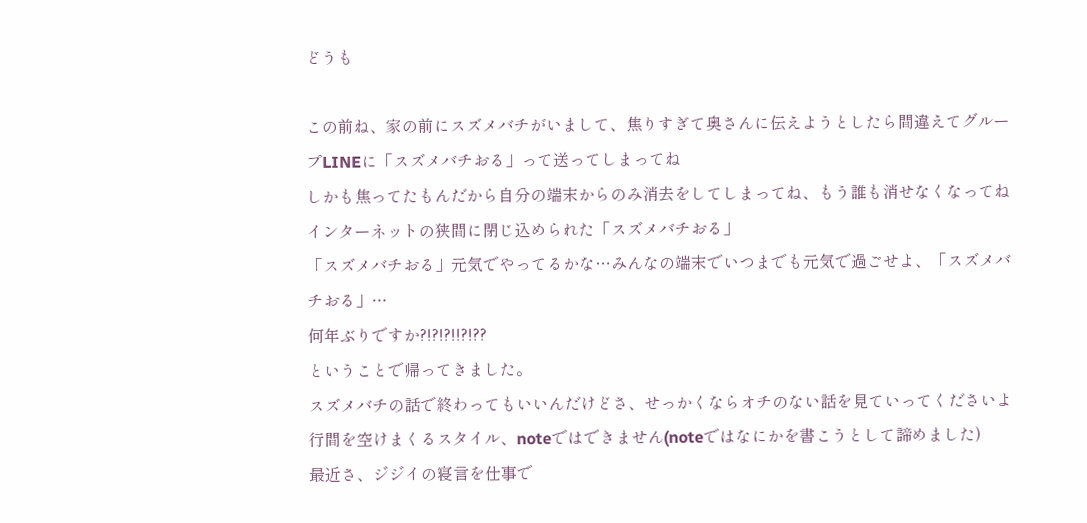どうも

この前ね、家の前にスズメバチがいまして、焦りすぎて奥さんに伝えようとしたら間違えてグループLINEに「スズメバチおる」って送ってしまってね
しかも焦ってたもんだから自分の端末からのみ消去をしてしまってね、もう誰も消せなくなってね
インターネットの狭間に閉じ込められた「スズメバチおる」
「スズメバチおる」元気でやってるかな…みんなの端末でいつまでも元気で過ごせよ、「スズメバチおる」…
何年ぶりですか?!?!?!!?!??
ということで帰ってきました。
スズメバチの話で終わってもいいんだけどさ、せっかくならオチのない話を見ていってくださいよ
行間を空けまくるスタイル、noteではできません(noteではなにかを書こうとして諦めました)
最近さ、ジジイの寝言を仕事で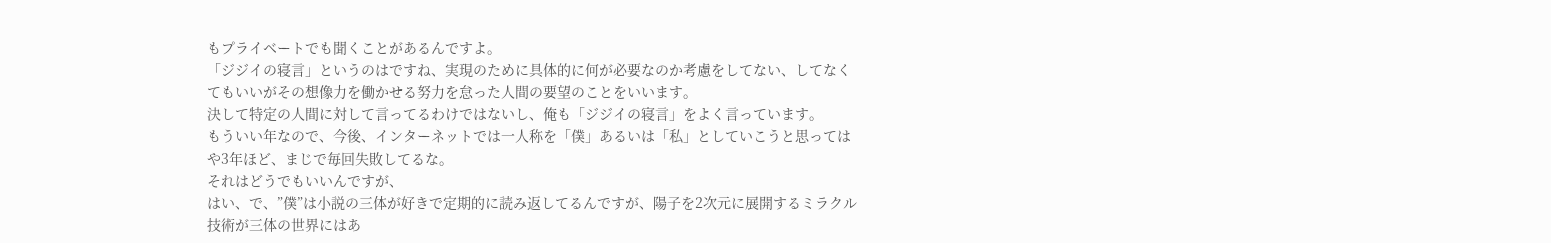もプライベートでも聞くことがあるんですよ。
「ジジイの寝言」というのはですね、実現のために具体的に何が必要なのか考慮をしてない、してなくてもいいがその想像力を働かせる努力を怠った人間の要望のことをいいます。
決して特定の人間に対して言ってるわけではないし、俺も「ジジイの寝言」をよく言っています。
もういい年なので、今後、インターネットでは一人称を「僕」あるいは「私」としていこうと思ってはや3年ほど、まじで毎回失敗してるな。
それはどうでもいいんですが、
はい、で、”僕”は小説の三体が好きで定期的に読み返してるんですが、陽子を2次元に展開するミラクル技術が三体の世界にはあ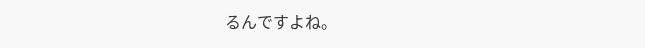るんですよね。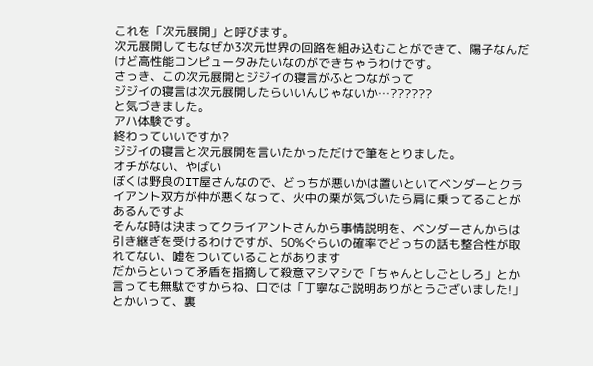これを「次元展開」と呼びます。
次元展開してもなぜか3次元世界の回路を組み込むことができて、陽子なんだけど高性能コンピュータみたいなのができちゃうわけです。
さっき、この次元展開とジジイの寝言がふとつながって
ジジイの寝言は次元展開したらいいんじゃないか…??????
と気づきました。
アハ体験です。
終わっていいですか?
ジジイの寝言と次元展開を言いたかっただけで筆をとりました。
オチがない、やばい
ぼくは野良のIT屋さんなので、どっちが悪いかは置いといてベンダーとクライアント双方が仲が悪くなって、火中の栗が気づいたら肩に乗ってることがあるんですよ
そんな時は決まってクライアントさんから事情説明を、ベンダーさんからは引き継ぎを受けるわけですが、50%ぐらいの確率でどっちの話も整合性が取れてない、嘘をついていることがあります
だからといって矛盾を指摘して殺意マシマシで「ちゃんとしごとしろ」とか言っても無駄ですからね、口では「丁寧なご説明ありがとうございました!」とかいって、裏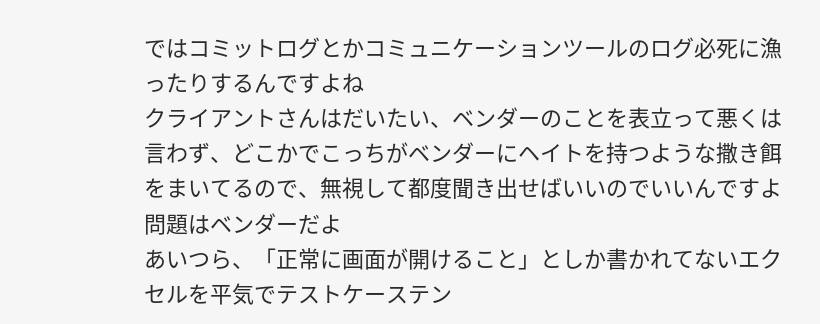ではコミットログとかコミュニケーションツールのログ必死に漁ったりするんですよね
クライアントさんはだいたい、ベンダーのことを表立って悪くは言わず、どこかでこっちがベンダーにヘイトを持つような撒き餌をまいてるので、無視して都度聞き出せばいいのでいいんですよ
問題はベンダーだよ
あいつら、「正常に画面が開けること」としか書かれてないエクセルを平気でテストケーステン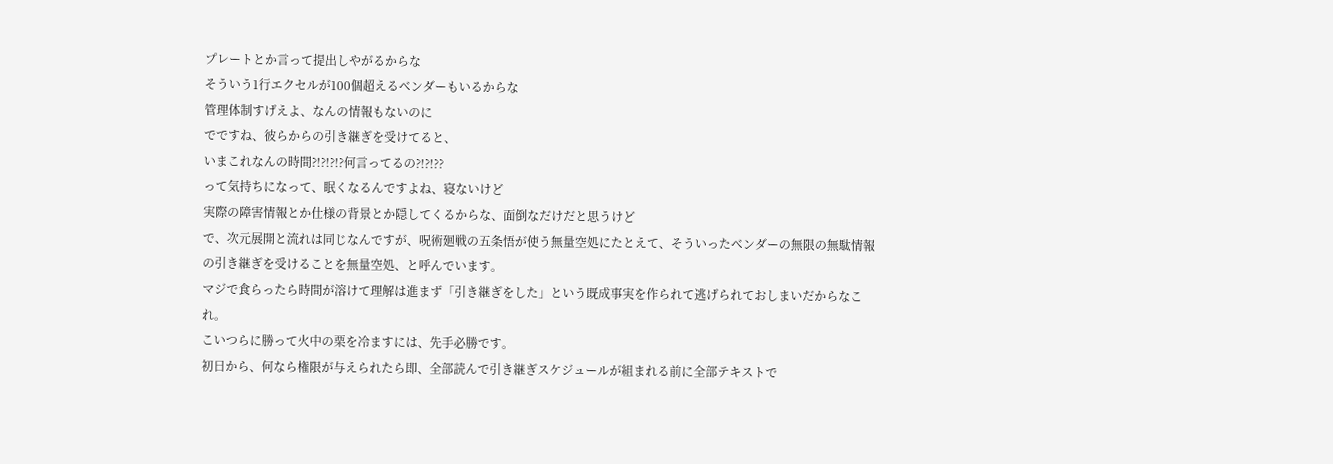プレートとか言って提出しやがるからな
そういう1行エクセルが100個超えるベンダーもいるからな
管理体制すげえよ、なんの情報もないのに
でですね、彼らからの引き継ぎを受けてると、
いまこれなんの時間?!?!?!?何言ってるの?!?!??
って気持ちになって、眠くなるんですよね、寝ないけど
実際の障害情報とか仕様の背景とか隠してくるからな、面倒なだけだと思うけど
で、次元展開と流れは同じなんですが、呪術廻戦の五条悟が使う無量空処にたとえて、そういったベンダーの無限の無駄情報の引き継ぎを受けることを無量空処、と呼んでいます。
マジで食らったら時間が溶けて理解は進まず「引き継ぎをした」という既成事実を作られて逃げられておしまいだからなこれ。
こいつらに勝って火中の栗を冷ますには、先手必勝です。
初日から、何なら権限が与えられたら即、全部読んで引き継ぎスケジュールが組まれる前に全部テキストで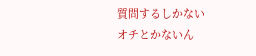質問するしかない
オチとかないん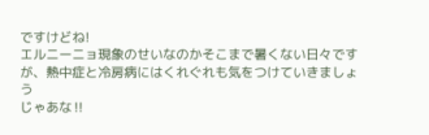ですけどね!
エルニーニョ現象のせいなのかそこまで暑くない日々ですが、熱中症と冷房病にはくれぐれも気をつけていきましょう
じゃあな‼